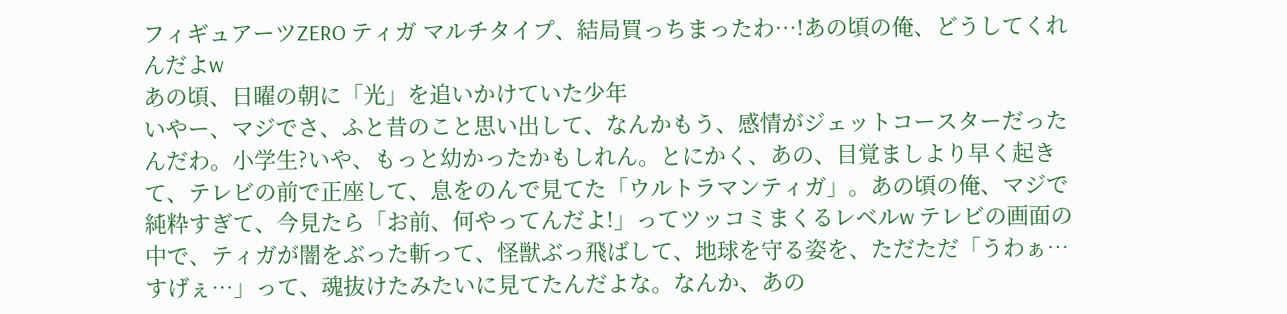フィギュアーツZERO ティガ マルチタイプ、結局買っちまったわ…!あの頃の俺、どうしてくれんだよw
あの頃、日曜の朝に「光」を追いかけていた少年
いやー、マジでさ、ふと昔のこと思い出して、なんかもう、感情がジェットコースターだったんだわ。小学生?いや、もっと幼かったかもしれん。とにかく、あの、目覚ましより早く起きて、テレビの前で正座して、息をのんで見てた「ウルトラマンティガ」。あの頃の俺、マジで純粋すぎて、今見たら「お前、何やってんだよ!」ってツッコミまくるレベルw テレビの画面の中で、ティガが闇をぶった斬って、怪獣ぶっ飛ばして、地球を守る姿を、ただただ「うわぁ…すげぇ…」って、魂抜けたみたいに見てたんだよな。なんか、あの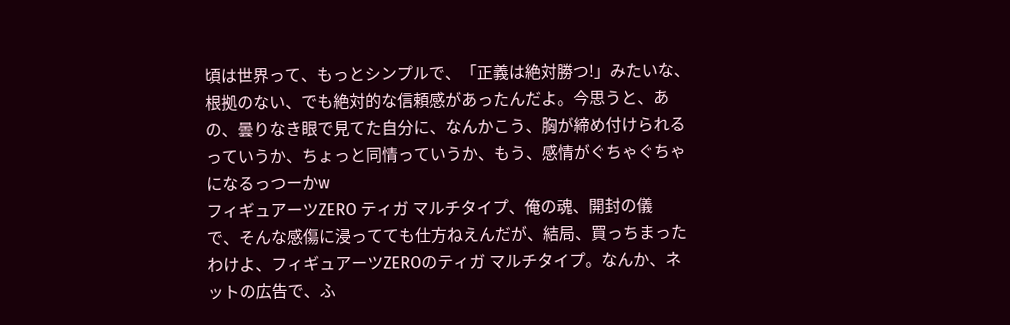頃は世界って、もっとシンプルで、「正義は絶対勝つ!」みたいな、根拠のない、でも絶対的な信頼感があったんだよ。今思うと、あの、曇りなき眼で見てた自分に、なんかこう、胸が締め付けられるっていうか、ちょっと同情っていうか、もう、感情がぐちゃぐちゃになるっつーかw
フィギュアーツZERO ティガ マルチタイプ、俺の魂、開封の儀
で、そんな感傷に浸ってても仕方ねえんだが、結局、買っちまったわけよ、フィギュアーツZEROのティガ マルチタイプ。なんか、ネットの広告で、ふ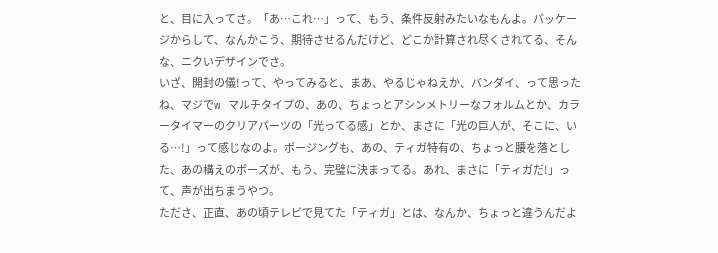と、目に入ってさ。「あ…これ…」って、もう、条件反射みたいなもんよ。パッケージからして、なんかこう、期待させるんだけど、どこか計算され尽くされてる、そんな、ニクいデザインでさ。
いざ、開封の儀!って、やってみると、まあ、やるじゃねえか、バンダイ、って思ったね、マジでw マルチタイプの、あの、ちょっとアシンメトリーなフォルムとか、カラータイマーのクリアパーツの「光ってる感」とか、まさに「光の巨人が、そこに、いる…!」って感じなのよ。ポージングも、あの、ティガ特有の、ちょっと腰を落とした、あの構えのポーズが、もう、完璧に決まってる。あれ、まさに「ティガだ!」って、声が出ちまうやつ。
たださ、正直、あの頃テレビで見てた「ティガ」とは、なんか、ちょっと違うんだよ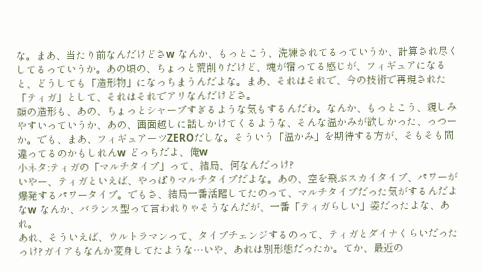な。まあ、当たり前なんだけどさw なんか、もっとこう、洗練されてるっていうか、計算され尽くしてるっていうか。あの頃の、ちょっと荒削りだけど、魂が宿ってる感じが、フィギュアになると、どうしても「造形物」になっちまうんだよな。まあ、それはそれで、今の技術で再現された「ティガ」として、それはそれでアリなんだけどさ。
顔の造形も、あの、ちょっとシャープすぎるような気もするんだわ。なんか、もっとこう、親しみやすいっていうか、あの、画面越しに話しかけてくるような、そんな温かみが欲しかった、っつーか。でも、まあ、フィギュアーツZEROだしな。そういう「温かみ」を期待する方が、そもそも間違ってるのかもしれんw どっちだよ、俺w
小ネタ:ティガの「マルチタイプ」って、結局、何なんだっけ?
いやー、ティガといえば、やっぱりマルチタイプだよな。あの、空を飛ぶスカイタイプ、パワーが爆発するパワータイプ。でもさ、結局一番活躍してたのって、マルチタイプだった気がするんだよなw なんか、バランス型って言われりゃそうなんだが、一番「ティガらしい」姿だったよな、あれ。
あれ、そういえば、ウルトラマンって、タイプチェンジするのって、ティガとダイナくらいだったっけ?ガイアもなんか変身してたような…いや、あれは別形態だったか。てか、最近の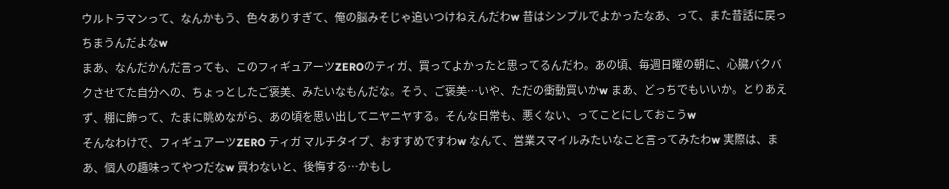ウルトラマンって、なんかもう、色々ありすぎて、俺の脳みそじゃ追いつけねえんだわw 昔はシンプルでよかったなあ、って、また昔話に戻っちまうんだよなw
まあ、なんだかんだ言っても、このフィギュアーツZEROのティガ、買ってよかったと思ってるんだわ。あの頃、毎週日曜の朝に、心臓バクバクさせてた自分への、ちょっとしたご褒美、みたいなもんだな。そう、ご褒美…いや、ただの衝動買いかw まあ、どっちでもいいか。とりあえず、棚に飾って、たまに眺めながら、あの頃を思い出してニヤニヤする。そんな日常も、悪くない、ってことにしておこうw
そんなわけで、フィギュアーツZERO ティガ マルチタイプ、おすすめですわw なんて、営業スマイルみたいなこと言ってみたわw 実際は、まあ、個人の趣味ってやつだなw 買わないと、後悔する…かもし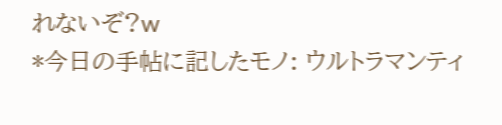れないぞ?w
*今日の手帖に記したモノ: ウルトラマンティ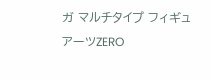ガ マルチタイプ フィギュアーツZERO